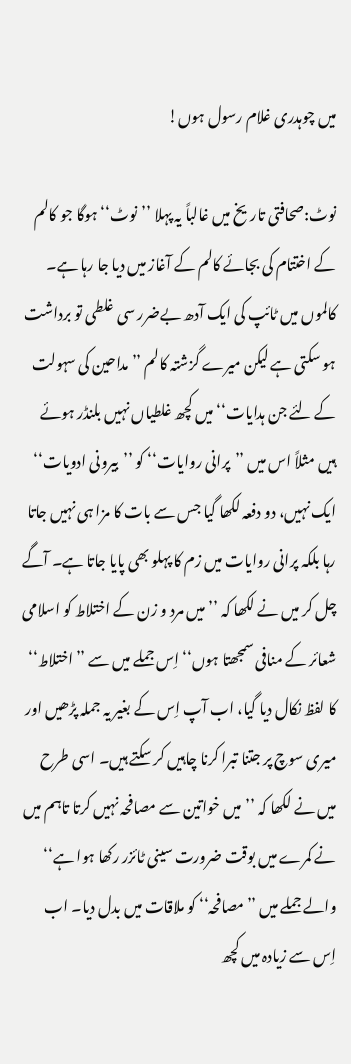میں چوہدری غلام رسول ہوں!

نوٹ:صحافتی تاریخ میں غالباً یہ پہلا ’’نوٹ‘‘ ہوگا جو کالم کے اختتام کی بجائے کالم کے آغاز میں دیا جا رہا ہے۔ کالموں میں ٹائپ کی ایک آدھ بےضرر سی غلطی تو برداشت ہو سکتی ہے لیکن میرے گزشتہ کالم ’’مداحین کی سہولت کے لئے جن ہدایات‘‘ میں کچھ غلطیاں نہیں بلنڈر ہوئے ہیں مثلاً اس میں ’’پرانی روایات‘‘ کو ’’بیرونی ادویات‘‘ ایک نہیں، دو دفعہ لکھا گیا جس سے بات کا مزا ہی نہیں جاتا رہا بلکہ پرانی روایات میں زم کا پہلو بھی پایا جاتا ہے۔ آگے چل کر میں نے لکھا کہ ’’میں مرد و زن کے اختلاط کو اسلامی شعائر کے منافی سمجھتا ہوں‘‘ اِس جملے میں سے ’’اختلاط‘‘ کا لفظ نکال دیا گیا، اب آپ اِس کے بغیر یہ جملہ پڑھیں اور میری سوچ پر جتنا تبرا کرنا چاہیں کر سکتے ہیں۔ اسی طرح میں نے لکھا کہ ’’میں خواتین سے مصافحہ نہیں کرتا تاہم میں نے کمرے میں بوقت ضرورت سینی ٹائزر رکھا ہوا ہے‘‘ والے جملے میں ’’مصافحہ‘‘ کو ملاقات میں بدل دیا۔ اب اِس سے زیادہ میں کچھ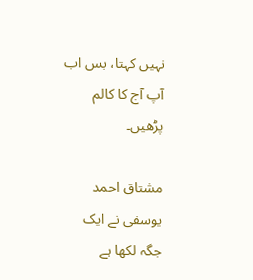نہیں کہتا، بس اب آپ آج کا کالم پڑھیں۔

مشتاق احمد یوسفی نے ایک جگہ لکھا ہے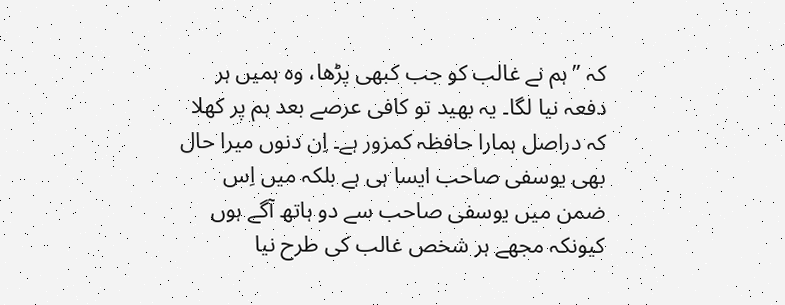کہ ’’ہم نے غالب کو جب کبھی پڑھا، وہ ہمیں ہر دفعہ نیا لگا۔ یہ بھید تو کافی عرصے بعد ہم پر کھلا کہ دراصل ہمارا حافظہ کمزور ہے۔ اِن دنوں میرا حال بھی یوسفی صاحب ایسا ہی ہے بلکہ میں اِس ضمن میں یوسفی صاحب سے دو ہاتھ آگے ہوں کیونکہ مجھے ہر شخص غالب کی طرح نیا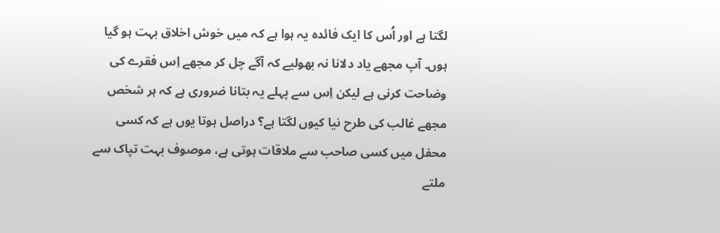لگتا ہے اور اُس کا ایک فائدہ یہ ہوا ہے کہ میں خوش اخلاق بہت ہو گیا ہوں۔ آپ مجھے یاد دلانا نہ بھولیے کہ آگے چل کر مجھے اِس فقرے کی وضاحت کرنی ہے لیکن اِس سے پہلے یہ بتانا ضروری ہے کہ ہر شخص مجھے غالب کی طرح نیا کیوں لگتا ہے؟ دراصل ہوتا یوں ہے کہ کسی محفل میں کسی صاحب سے ملاقات ہوتی ہے، موصوف بہت تپاک سے ملتے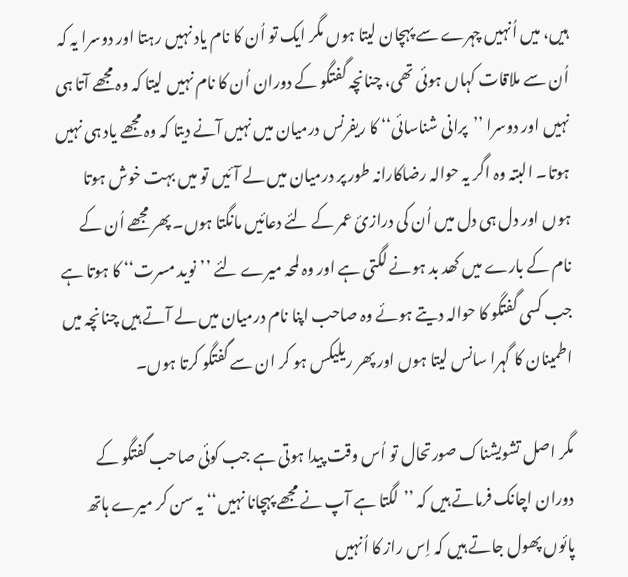ہیں، میں اُنہیں چہرے سے پہچان لیتا ہوں مگر ایک تو اُن کا نام یاد نہیں رہتا اور دوسرا یہ کہ اُن سے ملاقات کہاں ہوئی تھی، چنانچہ گفتگو کے دوران اُن کا نام نہیں لیتا کہ وہ مجھے آتا ہی نہیں اور دوسرا ’’پرانی شناسائی‘‘ کا ریفرنس درمیان میں نہیں آنے دیتا کہ وہ مجھے یاد ہی نہیں ہوتا۔ البتہ وہ اگر یہ حوالہ رضاکارانہ طور پر درمیان میں لے آئیں تو میں بہت خوش ہوتا ہوں اور دل ہی دل میں اُن کی درازیٔ عمر کے لئے دعائیں مانگتا ہوں۔ پھر مجھے اُن کے نام کے بارے میں کھد بد ہونے لگتی ہے اور وہ لمحہ میرے لئے ’’نوید مسرت‘‘ کا ہوتا ہے جب کسی گفتگو کا حوالہ دیتے ہوئے وہ صاحب اپنا نام درمیان میں لے آتے ہیں چنانچہ میں اطمینان کا گہرا سانس لیتا ہوں اور پھر ریلیکس ہو کر ان سے گفتگو کرتا ہوں۔

مگر اصل تشویشناک صورتحال تو اُس وقت پیدا ہوتی ہے جب کوئی صاحب گفتگو کے دوران اچانک فرماتے ہیں کہ ’’لگتا ہے آپ نے مجھے پہچانا نہیں‘‘ یہ سن کر میرے ہاتھ پائوں پھول جاتے ہیں کہ اِس راز کا اُنہیں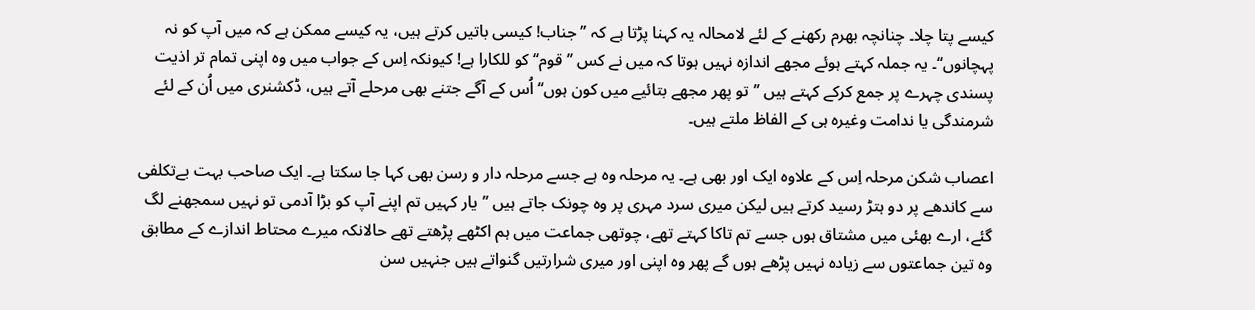کیسے پتا چلا۔ چنانچہ بھرم رکھنے کے لئے لامحالہ یہ کہنا پڑتا ہے کہ ’’جناب! کیسی باتیں کرتے ہیں، یہ کیسے ممکن ہے کہ میں آپ کو نہ پہچانوں‘‘۔ یہ جملہ کہتے ہوئے مجھے اندازہ نہیں ہوتا کہ میں نے کس ’’قوم‘‘ کو للکارا ہے! کیونکہ اِس کے جواب میں وہ اپنی تمام تر اذیت پسندی چہرے پر جمع کرکے کہتے ہیں ’’تو پھر مجھے بتائیے میں کون ہوں‘‘ اُس کے آگے جتنے بھی مرحلے آتے ہیں، ڈکشنری میں اُن کے لئے شرمندگی یا ندامت وغیرہ ہی کے الفاظ ملتے ہیں۔

اعصاب شکن مرحلہ اِس کے علاوہ ایک اور بھی ہے۔ یہ مرحلہ وہ ہے جسے مرحلہ دار و رسن بھی کہا جا سکتا ہے۔ ایک صاحب بہت بےتکلفی سے کاندھے پر دو ہتڑ رسید کرتے ہیں لیکن میری سرد مہری پر وہ چونک جاتے ہیں ’’یار کہیں تم اپنے آپ کو بڑا آدمی تو نہیں سمجھنے لگ گئے، ارے بھئی میں مشتاق ہوں جسے تم تاکا کہتے تھے، چوتھی جماعت میں ہم اکٹھے پڑھتے تھے حالانکہ میرے محتاط اندازے کے مطابق وہ تین جماعتوں سے زیادہ نہیں پڑھے ہوں گے پھر وہ اپنی اور میری شرارتیں گنواتے ہیں جنہیں سن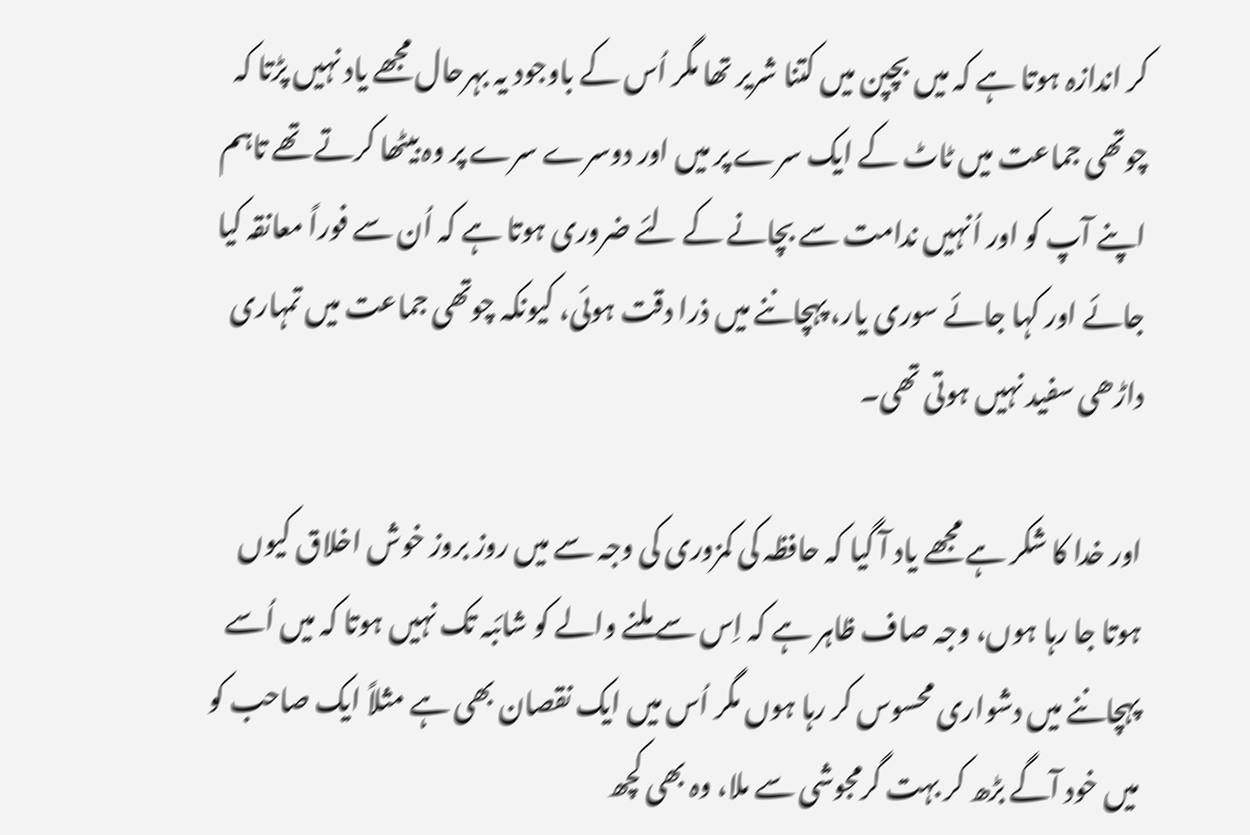کر اندازہ ہوتا ہے کہ میں بچپن میں کتنا شریر تھا مگر اُس کے باوجود یہ بہرحال مجھے یاد نہیں پڑتا کہ چوتھی جماعت میں ٹاٹ کے ایک سرے پر میں اور دوسرے سرے پر وہ بیٹھا کرتے تھے تاہم اپنے آپ کو اور اُنہیں ندامت سے بچانے کے لئے ضروری ہوتا ہے کہ اُن سے فوراً معانقہ کیا جائے اور کہا جائے سوری یار، پہچاننے میں ذرا دقت ہوئی، کیونکہ چوتھی جماعت میں تمہاری داڑھی سفید نہیں ہوتی تھی۔

اور خدا کا شکر ہے مجھے یاد آ گیا کہ حافظہ کی کمزوری کی وجہ سے میں روز بروز خوش اخلاق کیوں ہوتا جا رہا ہوں، وجہ صاف ظاہر ہے کہ اِس سے ملنے والے کو شائبہ تک نہیں ہوتا کہ میں اُسے پہچاننے میں دشواری محسوس کر رہا ہوں مگر اُس میں ایک نقصان بھی ہے مثلاً ایک صاحب کو میں خود آگے بڑھ کر بہت گرمجوشی سے ملا، وہ بھی کچھ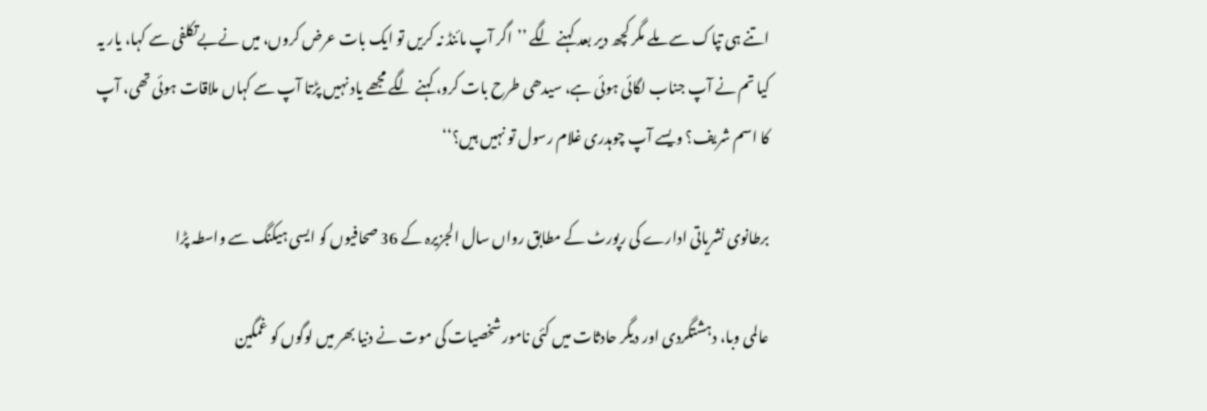اتنے ہی تپاک سے ملے مگر کچھ دیر بعد کہنے لگے ’’اگر آپ مائنڈ نہ کریں تو ایک بات عرض کروں، میں نےبےتکلفی سے کہا، یار یہ کیا تم نے آپ جناب لگائی ہوئی ہے، سیدھی طرح بات کرو، کہنے لگے مجھے یاد نہیں پڑتا آپ سے کہاں ملاقات ہوئی تھی، آپ کا اسم شریف؟ ویسے آپ چوہدری غلام رسول تو نہیں ہیں؟‘‘

برطانوی نشریاتی ادارے کی رپورٹ کے مطابق رواں سال الجزیرہ کے 36 صحافیوں کو ایسی ہیکنگ سے واسطہ پڑا

عالمی وبا، دہشتگردی اور دیگر حادثات میں کئی نامور شخصیات کی موت نے دنیا بھر میں لوگوں کو غمگین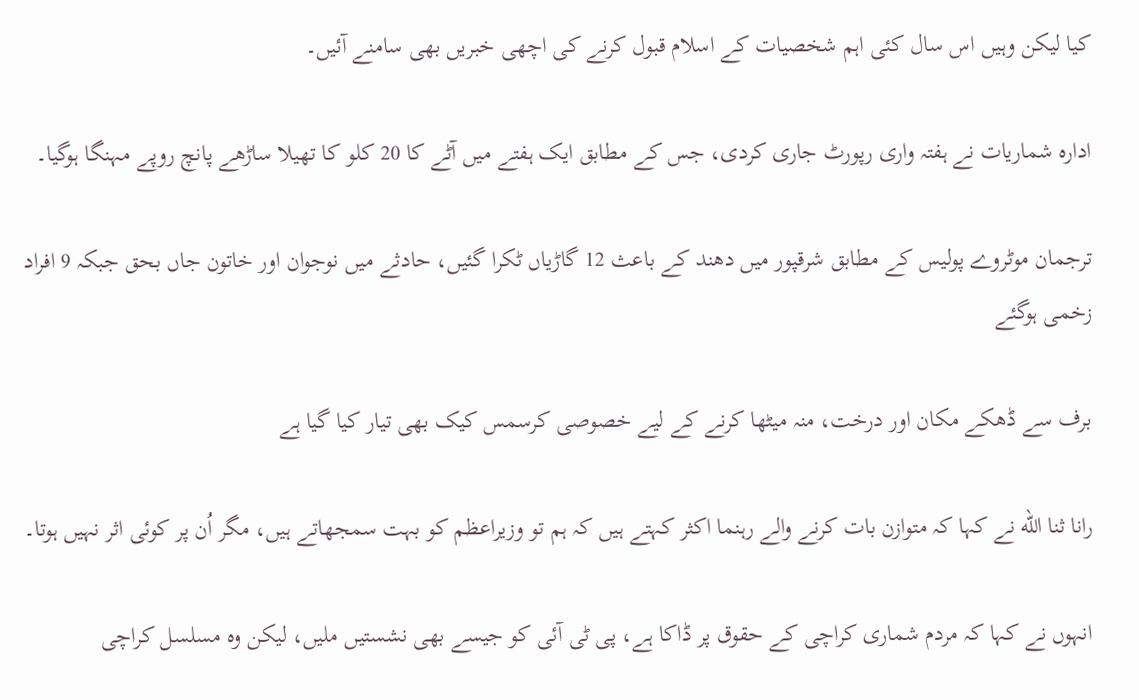کیا لیکن وہیں اس سال کئی اہم شخصیات کے اسلام قبول کرنے کی اچھی خبریں بھی سامنے آئیں۔

ادارہ شماریات نے ہفتہ واری رپورٹ جاری کردی، جس کے مطابق ایک ہفتے میں آٹے کا 20 کلو کا تھیلا ساڑھے پانچ روپے مہنگا ہوگیا۔

ترجمان موٹروے پولیس کے مطابق شرقپور میں دھند کے باعث 12 گاڑیاں ٹکرا گئیں، حادثے میں نوجوان اور خاتون جاں بحق جبکہ 9 افراد زخمی ہوگئے

برف سے ڈھکے مکان اور درخت، منہ میٹھا کرنے کے لیے خصوصی کرسمس کیک بھی تیار کیا گیا ہے

رانا ثنا الله نے کہا کہ متوازن بات کرنے والے رہنما اکثر کہتے ہیں کہ ہم تو وزیراعظم کو بہت سمجھاتے ہیں، مگر اُن پر کوئی اثر نہیں ہوتا۔

انہوں نے کہا کہ مردم شماری کراچی کے حقوق پر ڈاکا ہے، پی ٹی آئی کو جیسے بھی نشستیں ملیں، لیکن وہ مسلسل کراچی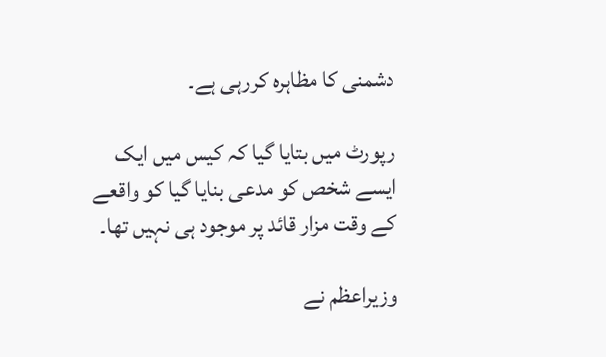دشمنی کا مظاہرہ کررہی ہے۔

رپورٹ میں بتایا گیا کہ کیس میں ایک ایسے شخص کو مدعی بنایا گیا کو واقعے کے وقت مزار قائد پر موجود ہی نہیں تھا۔

وزیراعظم نے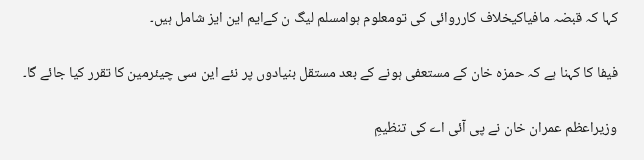کہا کہ قبضہ مافیاکیخلاف کارروائی کی تومعلوم ہوامسلم لیگ ن کےایم این ایز شامل ہیں۔

فیفا کا کہنا ہے کہ حمزہ خان کے مستعفی ہونے کے بعد مستقل بنیادوں پر نئے این سی چیئرمین کا تقرر کیا جائے گا۔

وزیراعظم عمران خان نے پی آئی اے کی تنظیمِ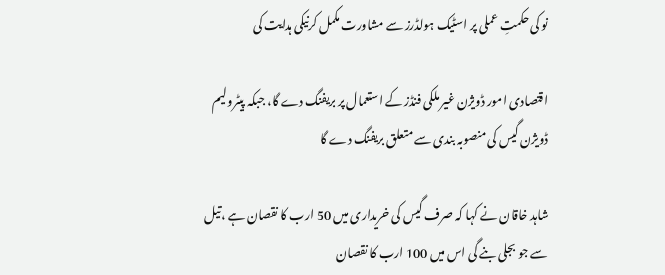نو کی حکمتِ عملی پر اسٹیک ہولڈرز سے مشاورت مکمل کرنیکی ہدایت کی

اقتصادی امور ڈویژن غیر ملکی فنڈز کے استعمال پر بریفنگ دے گا، جبکہ پیٹرولیم ڈویژن گیس کی منصوبہ بندی سے متعلق بریفنگ دے گا

شاہد خاقان نے کہا کہ صرف گیس کی خریداری میں 50 ارب کا نقصان ہے ،تیل سے جو بجلی بنے گی اس میں 100 ارب کا نقصان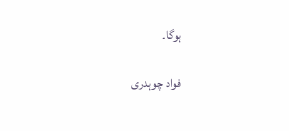ہوگا۔

فواد چوہدری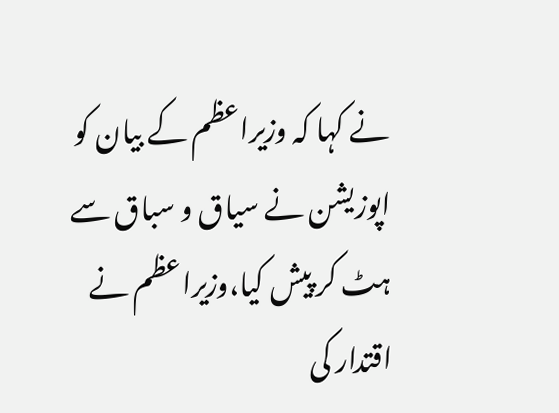نے کہا کہ وزیراعظم کے بیان کو اپوزیشن نے سیاق و سباق سے ہٹ کر پیش کیا،وزیراعظم نے اقتدار کی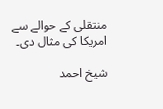منتقلی کے حوالے سے امریکا کی مثال دی۔

شیخ احمد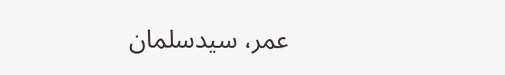عمر، سیدسلمان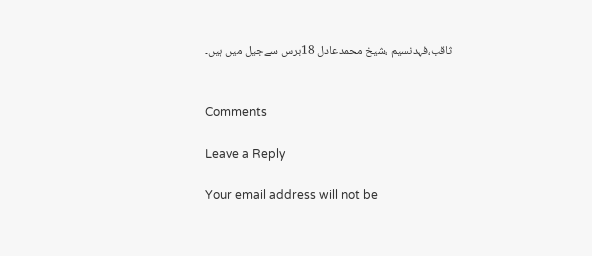ثاقب،فہدنسیم ،شیخ محمدعادل 18برس سےجیل میں ہیں۔


Comments

Leave a Reply

Your email address will not be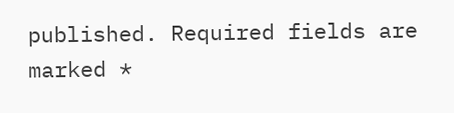published. Required fields are marked *